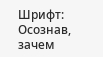Шрифт:
Осознав, зачем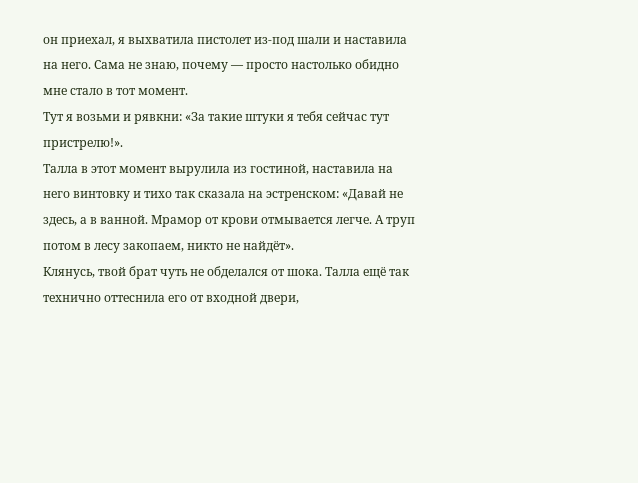он приехал, я выхватила пистолет из-под шали и наставила на него. Сама не знаю, почему — просто настолько обидно мне стало в тот момент.
Тут я возьми и рявкни: «За такие штуки я тебя сейчас тут пристрелю!».
Талла в этот момент вырулила из гостиной, наставила на него винтовку и тихо так сказала на эстренском: «Давай не здесь, а в ванной. Мрамор от крови отмывается легче. А труп потом в лесу закопаем, никто не найдёт».
Клянусь, твой брат чуть не обделался от шока. Талла ещё так технично оттеснила его от входной двери,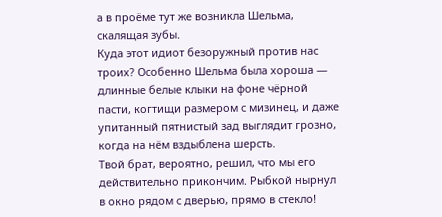а в проёме тут же возникла Шельма, скалящая зубы.
Куда этот идиот безоружный против нас троих? Особенно Шельма была хороша — длинные белые клыки на фоне чёрной пасти, когтищи размером с мизинец, и даже упитанный пятнистый зад выглядит грозно, когда на нём вздыблена шерсть.
Твой брат, вероятно, решил, что мы его действительно прикончим. Рыбкой нырнул в окно рядом с дверью, прямо в стекло!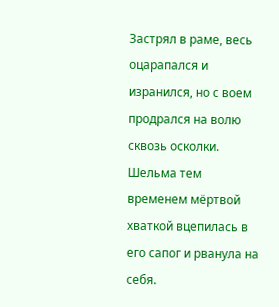Застрял в раме, весь оцарапался и изранился, но с воем продрался на волю сквозь осколки. Шельма тем временем мёртвой хваткой вцепилась в его сапог и рванула на себя.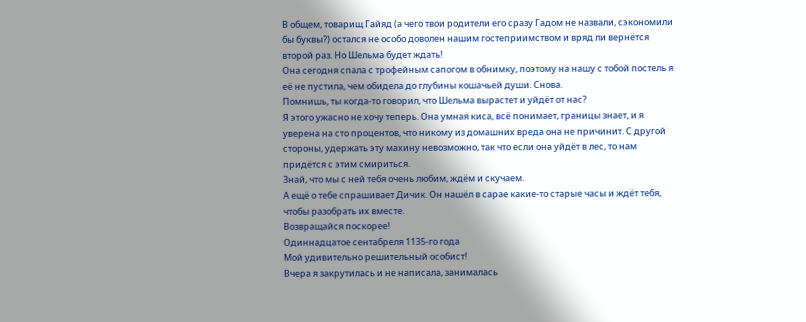В общем, товарищ Гайяд (а чего твои родители его сразу Гадом не назвали, сэкономили бы буквы?) остался не особо доволен нашим гостеприимством и вряд ли вернётся второй раз. Но Шельма будет ждать!
Она сегодня спала с трофейным сапогом в обнимку, поэтому на нашу с тобой постель я её не пустила, чем обидела до глубины кошачьей души. Снова.
Помнишь, ты когда-то говорил, что Шельма вырастет и уйдёт от нас?
Я этого ужасно не хочу теперь. Она умная киса, всё понимает, границы знает, и я уверена на сто процентов, что никому из домашних вреда она не причинит. С другой стороны, удержать эту махину невозможно, так что если она уйдёт в лес, то нам придётся с этим смириться.
Знай, что мы с ней тебя очень любим, ждём и скучаем.
А ещё о тебе спрашивает Дичик. Он нашёл в сарае какие-то старые часы и ждёт тебя, чтобы разобрать их вместе.
Возвращайся поскорее!
Одиннадцатое сентабреля 1135-го года
Мой удивительно решительный особист!
Вчера я закрутилась и не написала, занималась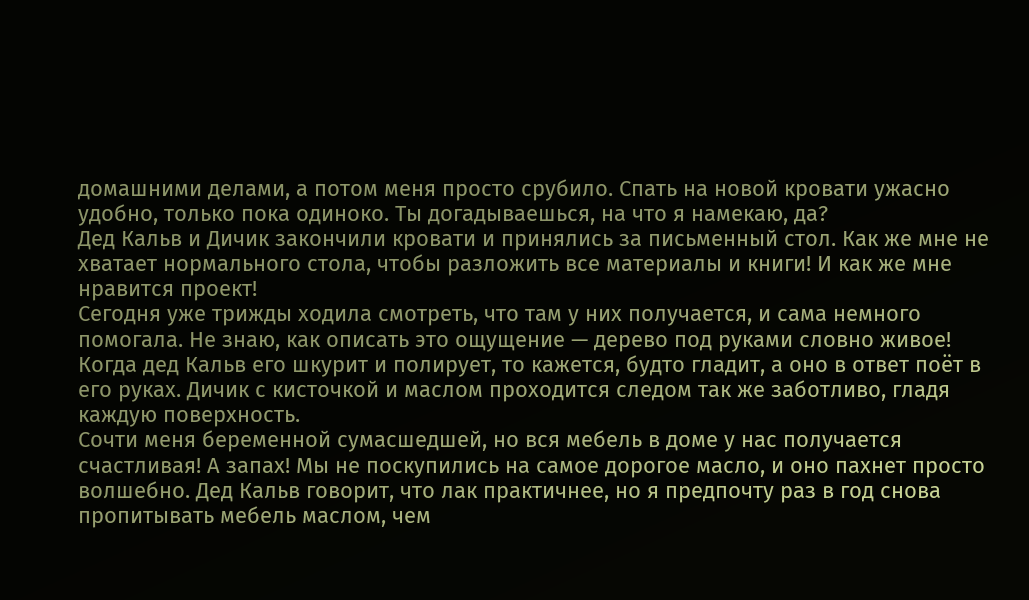домашними делами, а потом меня просто срубило. Спать на новой кровати ужасно удобно, только пока одиноко. Ты догадываешься, на что я намекаю, да?
Дед Кальв и Дичик закончили кровати и принялись за письменный стол. Как же мне не хватает нормального стола, чтобы разложить все материалы и книги! И как же мне нравится проект!
Сегодня уже трижды ходила смотреть, что там у них получается, и сама немного помогала. Не знаю, как описать это ощущение — дерево под руками словно живое! Когда дед Кальв его шкурит и полирует, то кажется, будто гладит, а оно в ответ поёт в его руках. Дичик с кисточкой и маслом проходится следом так же заботливо, гладя каждую поверхность.
Сочти меня беременной сумасшедшей, но вся мебель в доме у нас получается счастливая! А запах! Мы не поскупились на самое дорогое масло, и оно пахнет просто волшебно. Дед Кальв говорит, что лак практичнее, но я предпочту раз в год снова пропитывать мебель маслом, чем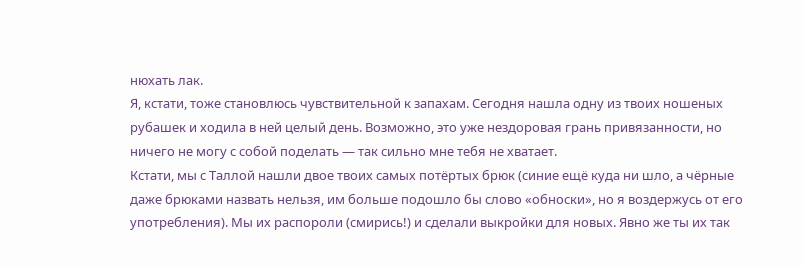нюхать лак.
Я, кстати, тоже становлюсь чувствительной к запахам. Сегодня нашла одну из твоих ношеных рубашек и ходила в ней целый день. Возможно, это уже нездоровая грань привязанности, но ничего не могу с собой поделать — так сильно мне тебя не хватает.
Кстати, мы с Таллой нашли двое твоих самых потёртых брюк (синие ещё куда ни шло, а чёрные даже брюками назвать нельзя, им больше подошло бы слово «обноски», но я воздержусь от его употребления). Мы их распороли (смирись!) и сделали выкройки для новых. Явно же ты их так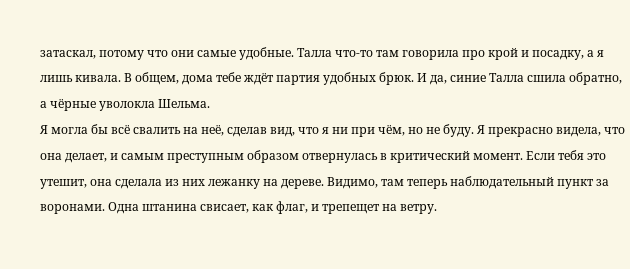затаскал, потому что они самые удобные. Талла что-то там говорила про крой и посадку, а я лишь кивала. В общем, дома тебе ждёт партия удобных брюк. И да, синие Талла сшила обратно, а чёрные уволокла Шельма.
Я могла бы всё свалить на неё, сделав вид, что я ни при чём, но не буду. Я прекрасно видела, что она делает, и самым преступным образом отвернулась в критический момент. Если тебя это утешит, она сделала из них лежанку на дереве. Видимо, там теперь наблюдательный пункт за воронами. Одна штанина свисает, как флаг, и трепещет на ветру.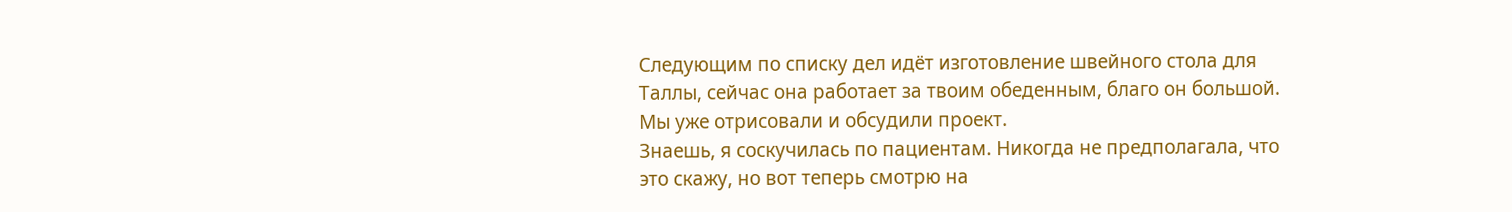Следующим по списку дел идёт изготовление швейного стола для Таллы, сейчас она работает за твоим обеденным, благо он большой. Мы уже отрисовали и обсудили проект.
Знаешь, я соскучилась по пациентам. Никогда не предполагала, что это скажу, но вот теперь смотрю на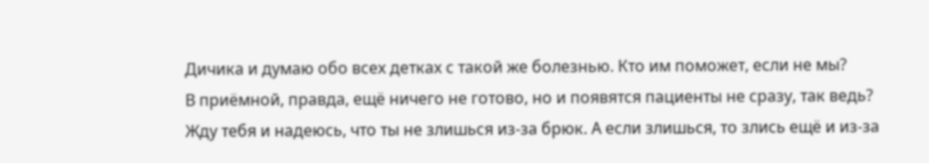Дичика и думаю обо всех детках с такой же болезнью. Кто им поможет, если не мы?
В приёмной, правда, ещё ничего не готово, но и появятся пациенты не сразу, так ведь?
Жду тебя и надеюсь, что ты не злишься из-за брюк. А если злишься, то злись ещё и из-за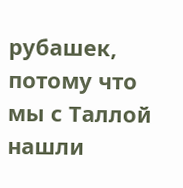рубашек, потому что мы с Таллой нашли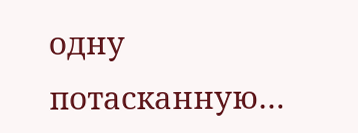одну потасканную…